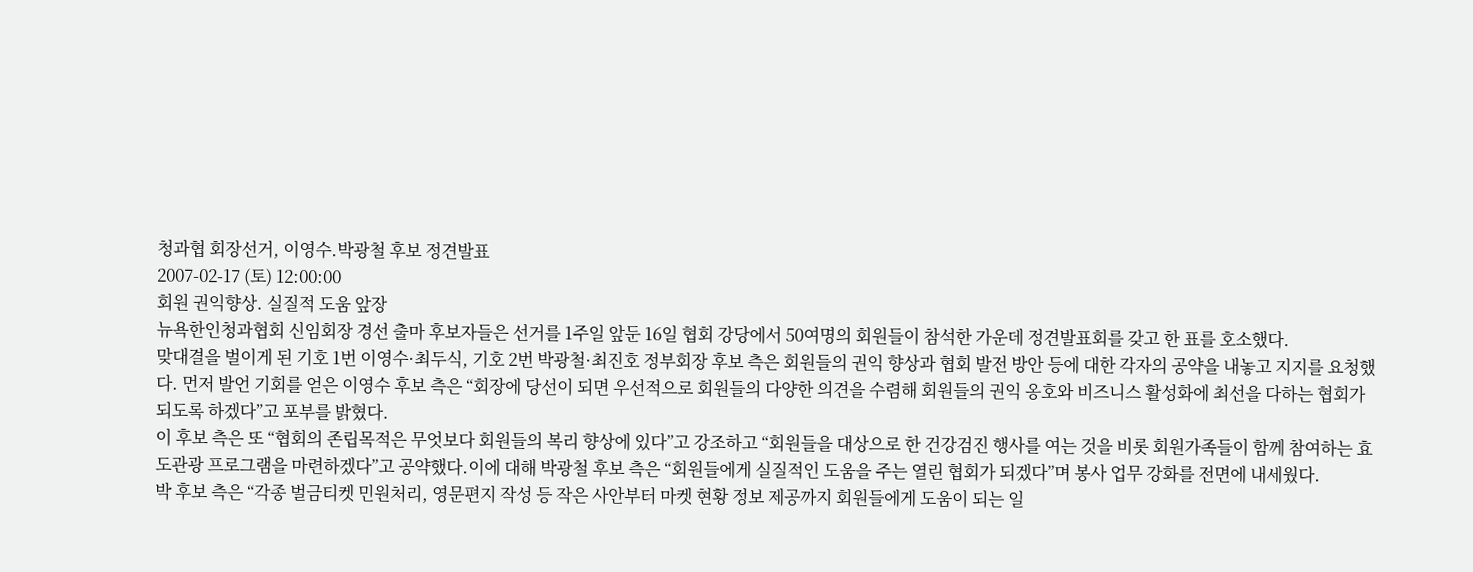청과협 회장선거, 이영수.박광철 후보 정견발표
2007-02-17 (토) 12:00:00
회원 권익향상. 실질적 도움 앞장
뉴욕한인청과협회 신임회장 경선 출마 후보자들은 선거를 1주일 앞둔 16일 협회 강당에서 50여명의 회원들이 참석한 가운데 정견발표회를 갖고 한 표를 호소했다.
맞대결을 벌이게 된 기호 1번 이영수·최두식, 기호 2번 박광철·최진호 정부회장 후보 측은 회원들의 권익 향상과 협회 발전 방안 등에 대한 각자의 공약을 내놓고 지지를 요청했다. 먼저 발언 기회를 얻은 이영수 후보 측은 “회장에 당선이 되면 우선적으로 회원들의 다양한 의견을 수렴해 회원들의 권익 옹호와 비즈니스 활성화에 최선을 다하는 협회가 되도록 하겠다”고 포부를 밝혔다.
이 후보 측은 또 “협회의 존립목적은 무엇보다 회원들의 복리 향상에 있다”고 강조하고 “회원들을 대상으로 한 건강검진 행사를 여는 것을 비롯 회원가족들이 함께 참여하는 효도관광 프로그램을 마련하겠다”고 공약했다.이에 대해 박광철 후보 측은 “회원들에게 실질적인 도움을 주는 열린 협회가 되겠다”며 봉사 업무 강화를 전면에 내세웠다.
박 후보 측은 “각종 벌금티켓 민원처리, 영문편지 작성 등 작은 사안부터 마켓 현황 정보 제공까지 회원들에게 도움이 되는 일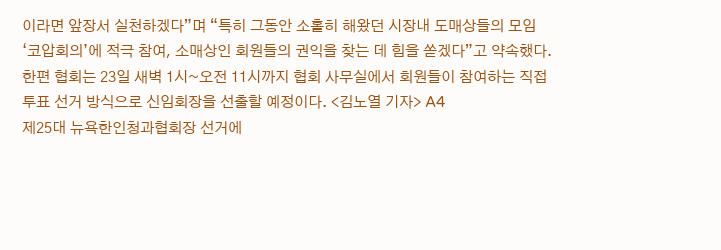이라면 앞장서 실천하겠다”며 “특히 그동안 소홀히 해왔던 시장내 도매상들의 모임 ‘코압회의’에 적극 참여, 소매상인 회원들의 권익을 찾는 데 힘을 쏟겠다”고 약속했다.한편 협회는 23일 새벽 1시~오전 11시까지 협회 사무실에서 회원들이 참여하는 직접 투표 선거 방식으로 신임회장을 선출할 예정이다. <김노열 기자> A4
제25대 뉴욕한인청과협회장 선거에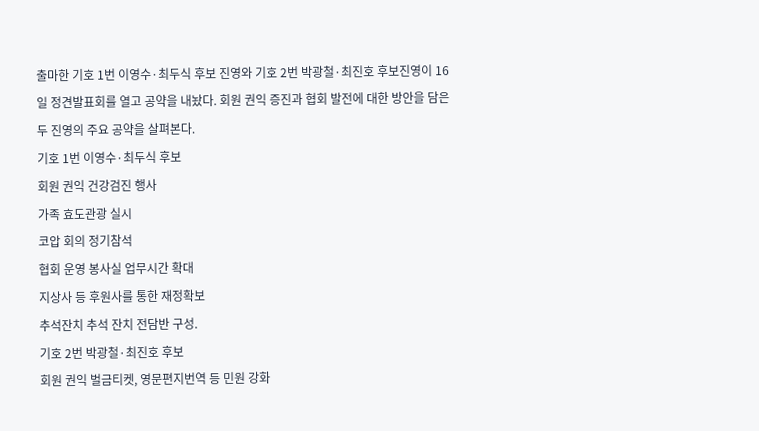출마한 기호 1번 이영수·최두식 후보 진영와 기호 2번 박광철·최진호 후보진영이 16일 정견발표회를 열고 공약을 내놨다. 회원 권익 증진과 협회 발전에 대한 방안을 담은 두 진영의 주요 공약을 살펴본다.
기호 1번 이영수·최두식 후보
회원 권익 건강검진 행사
가족 효도관광 실시
코압 회의 정기참석
협회 운영 봉사실 업무시간 확대
지상사 등 후원사를 통한 재정확보
추석잔치 추석 잔치 전담반 구성.
기호 2번 박광철·최진호 후보
회원 권익 벌금티켓, 영문편지번역 등 민원 강화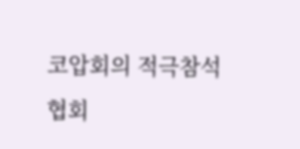코압회의 적극참석
협회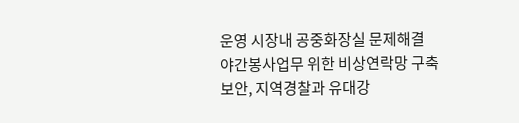운영 시장내 공중화장실 문제해결
야간봉사업무 위한 비상연락망 구축
보안, 지역경찰과 유대강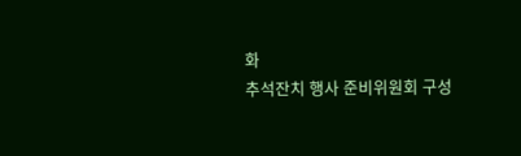화
추석잔치 행사 준비위원회 구성